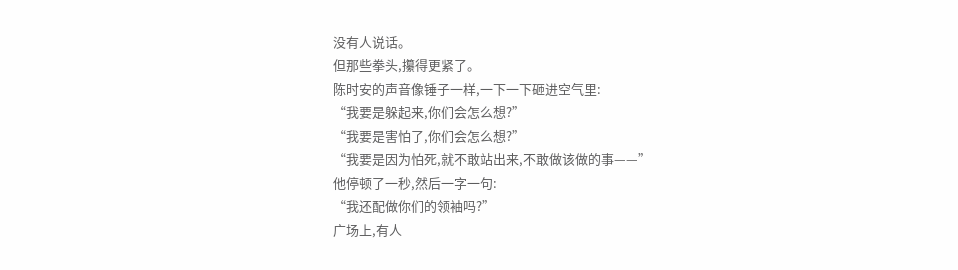没有人说话。
但那些拳头,攥得更紧了。
陈时安的声音像锤子一样,一下一下砸进空气里:
“我要是躲起来,你们会怎么想?”
“我要是害怕了,你们会怎么想?”
“我要是因为怕死,就不敢站出来,不敢做该做的事——”
他停顿了一秒,然后一字一句:
“我还配做你们的领袖吗?”
广场上,有人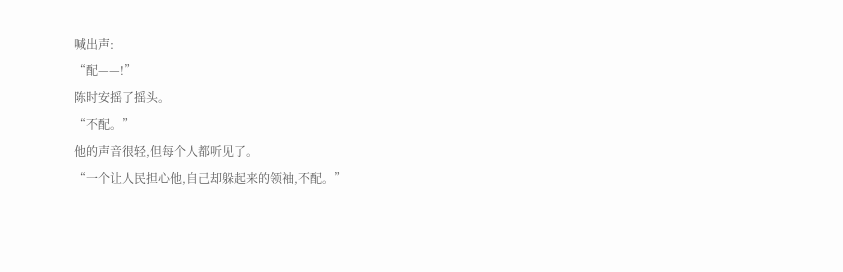喊出声:
“配——!”
陈时安摇了摇头。
“不配。”
他的声音很轻,但每个人都听见了。
“一个让人民担心他,自己却躲起来的领袖,不配。”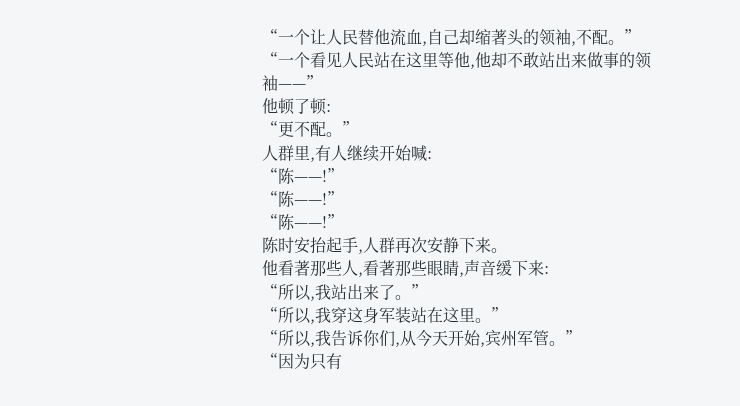“一个让人民替他流血,自己却缩著头的领袖,不配。”
“一个看见人民站在这里等他,他却不敢站出来做事的领袖——”
他顿了顿:
“更不配。”
人群里,有人继续开始喊:
“陈——!”
“陈——!”
“陈——!”
陈时安抬起手,人群再次安静下来。
他看著那些人,看著那些眼睛,声音缓下来:
“所以,我站出来了。”
“所以,我穿这身军装站在这里。”
“所以,我告诉你们,从今天开始,宾州军管。”
“因为只有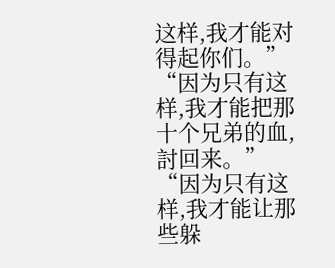这样,我才能对得起你们。”
“因为只有这样,我才能把那十个兄弟的血,討回来。”
“因为只有这样,我才能让那些躲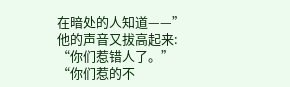在暗处的人知道——”
他的声音又拔高起来:
“你们惹错人了。”
“你们惹的不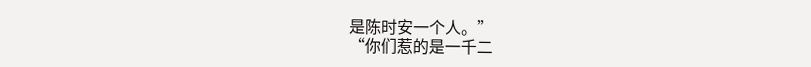是陈时安一个人。”
“你们惹的是一千二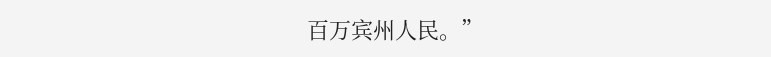百万宾州人民。”